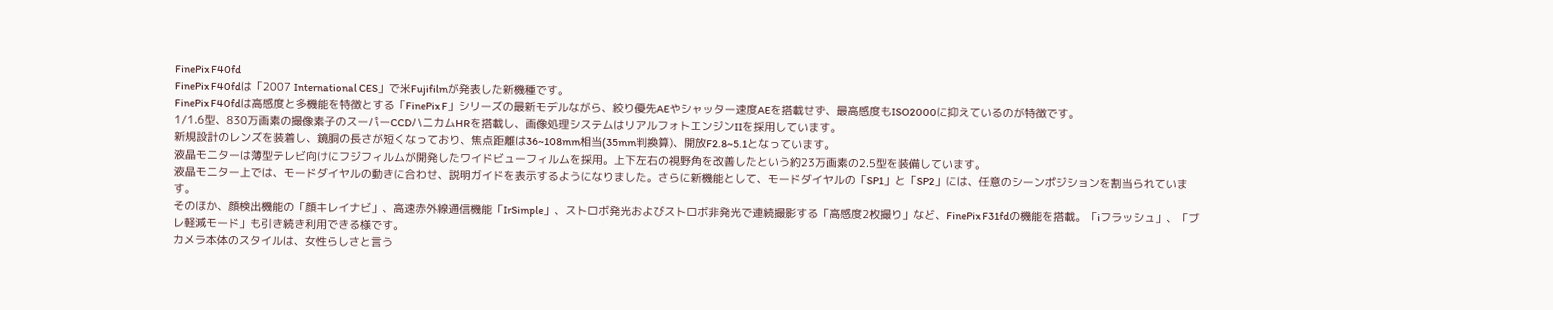FinePix F40fd
FinePix F40fdは「2007 International CES」で米Fujifilmが発表した新機種です。
FinePix F40fdは高感度と多機能を特徴とする「FinePix F」シリーズの最新モデルながら、絞り優先AEやシャッター速度AEを搭載せず、最高感度もISO2000に抑えているのが特徴です。
1/1.6型、830万画素の撮像素子のスーパーCCDハニカムHRを搭載し、画像処理システムはリアルフォトエンジンIIを採用しています。
新規設計のレンズを装着し、鏡胴の長さが短くなっており、焦点距離は36~108mm相当(35mm判換算)、開放F2.8~5.1となっています。
液晶モニターは薄型テレビ向けにフジフィルムが開発したワイドビューフィルムを採用。上下左右の視野角を改善したという約23万画素の2.5型を装備しています。
液晶モニター上では、モードダイヤルの動きに合わせ、説明ガイドを表示するようになりました。さらに新機能として、モードダイヤルの「SP1」と「SP2」には、任意のシーンポジションを割当られています。
そのほか、顔検出機能の「顔キレイナビ」、高速赤外線通信機能「IrSimple」、ストロボ発光およびストロボ非発光で連続撮影する「高感度2枚撮り」など、FinePix F31fdの機能を搭載。「iフラッシュ」、「ブレ軽減モード」も引き続き利用できる様です。
カメラ本体のスタイルは、女性らしさと言う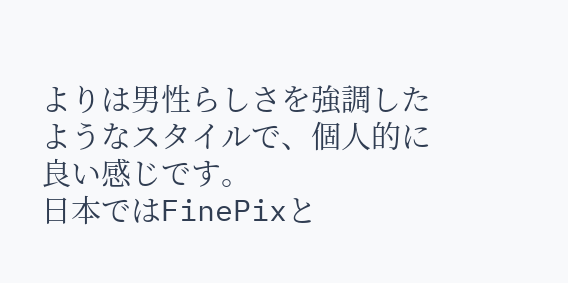よりは男性らしさを強調したようなスタイルで、個人的に良い感じです。
日本ではFinePixと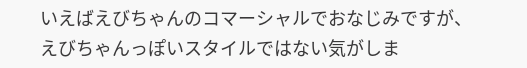いえばえびちゃんのコマーシャルでおなじみですが、えびちゃんっぽいスタイルではない気がしま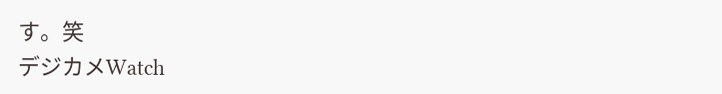す。笑
デジカメWatch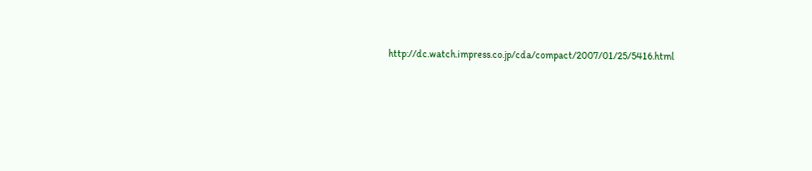http://dc.watch.impress.co.jp/cda/compact/2007/01/25/5416.html